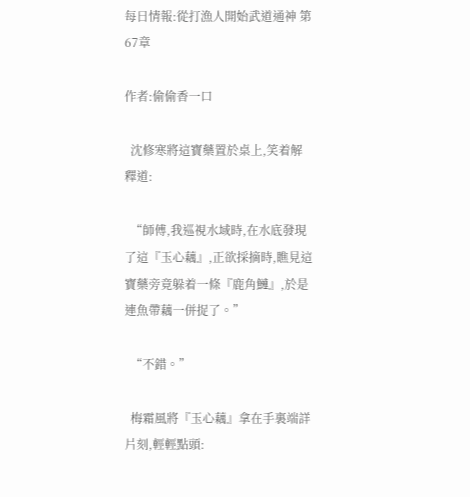每日情報:從打漁人開始武道通神 第67章

作者:偷偷香一口

  沈修寒將這寶藥置於桌上,笑着解釋道:

  “師傅,我巡視水域時,在水底發現了這『玉心藕』,正欲採摘時,瞧見這寶藥旁竟躲着一條『鹿角鰱』,於是連魚帶藕一併捉了。”

  “不錯。”

  梅霜風將『玉心藕』拿在手裏端詳片刻,輕輕點頭: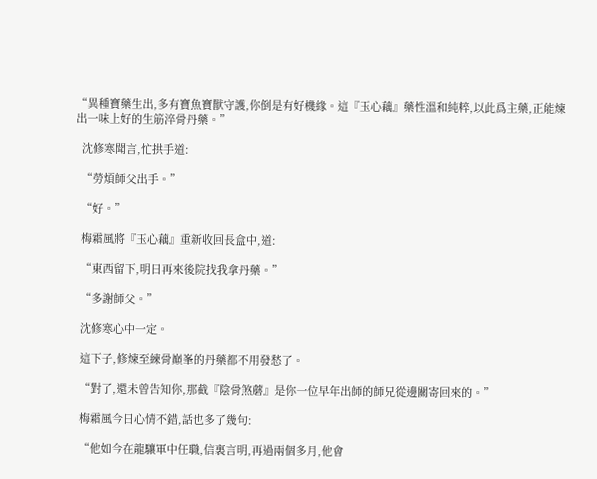“異種寶藥生出,多有寶魚寶獸守護,你倒是有好機緣。這『玉心藕』藥性溫和純粹,以此爲主藥,正能煉出一味上好的生筋淬骨丹藥。”

  沈修寒聞言,忙拱手道:

  “勞煩師父出手。”

  “好。”

  梅霜風將『玉心藕』重新收回長盒中,道:

  “東西留下,明日再來後院找我拿丹藥。”

  “多謝師父。”

  沈修寒心中一定。

  這下子,修煉至練骨巔峯的丹藥都不用發愁了。

  “對了,還未曾告知你,那截『陰骨煞蘑』是你一位早年出師的師兄從邊關寄回來的。”

  梅霜風今日心情不錯,話也多了幾句:

  “他如今在龍驤軍中任職,信裏言明,再過兩個多月,他會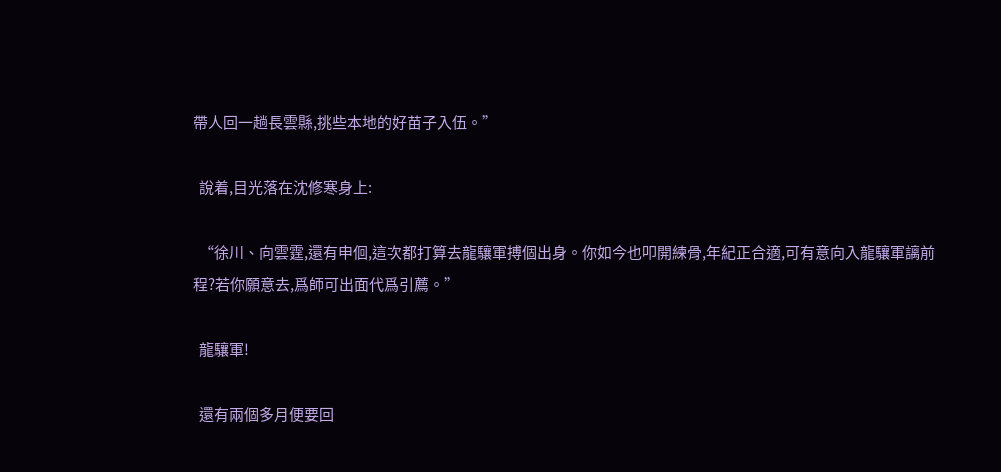帶人回一趟長雲縣,挑些本地的好苗子入伍。”

  說着,目光落在沈修寒身上:

  “徐川、向雲霆,還有申佪,這次都打算去龍驤軍搏個出身。你如今也叩開練骨,年紀正合適,可有意向入龍驤軍謧前程?若你願意去,爲師可出面代爲引薦。”

  龍驤軍!

  還有兩個多月便要回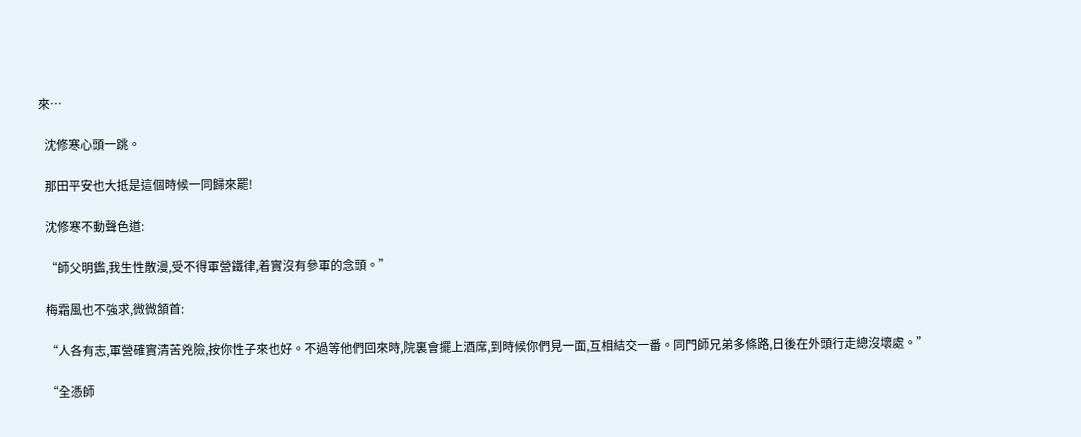來…

  沈修寒心頭一跳。

  那田平安也大抵是這個時候一同歸來罷!

  沈修寒不動聲色道:

  “師父明鑑,我生性散漫,受不得軍營鐵律,着實沒有參軍的念頭。”

  梅霜風也不強求,微微頷首:

  “人各有志,軍營確實清苦兇險,按你性子來也好。不過等他們回來時,院裏會擺上酒席,到時候你們見一面,互相結交一番。同門師兄弟多條路,日後在外頭行走總沒壞處。”

  “全憑師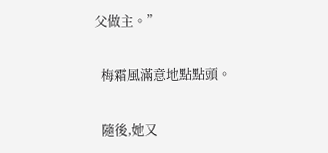父做主。”

  梅霜風滿意地點點頭。

  隨後,她又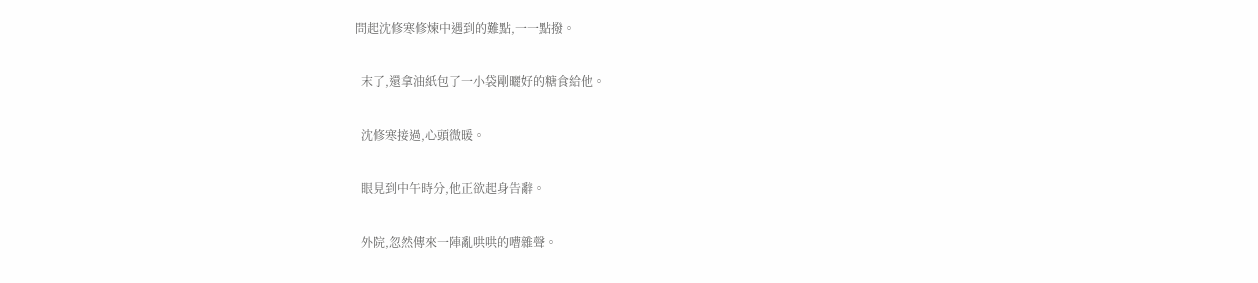問起沈修寒修煉中遇到的難點,一一點撥。

  末了,還拿油紙包了一小袋剛曬好的糖食給他。

  沈修寒接過,心頭微暖。

  眼見到中午時分,他正欲起身告辭。

  外院,忽然傳來一陣亂哄哄的嘈雜聲。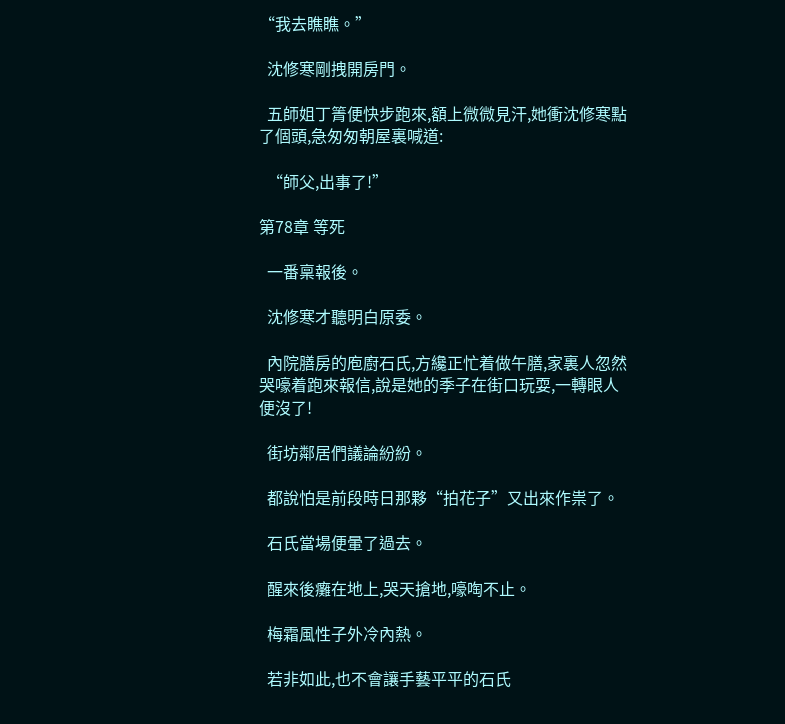“我去瞧瞧。”

  沈修寒剛拽開房門。

  五師姐丁箐便快步跑來,額上微微見汗,她衝沈修寒點了個頭,急匆匆朝屋裏喊道:

  “師父,出事了!”

第78章 等死

  一番稟報後。

  沈修寒才聽明白原委。

  內院膳房的庖廚石氏,方纔正忙着做午膳,家裏人忽然哭嚎着跑來報信,說是她的季子在街口玩耍,一轉眼人便沒了!

  街坊鄰居們議論紛紛。

  都說怕是前段時日那夥“拍花子”又出來作祟了。

  石氏當場便暈了過去。

  醒來後癱在地上,哭天搶地,嚎啕不止。

  梅霜風性子外冷內熱。

  若非如此,也不會讓手藝平平的石氏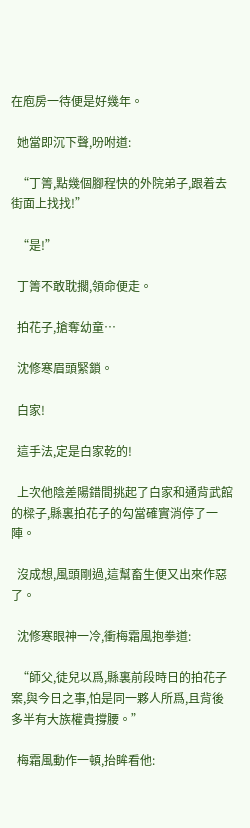在庖房一待便是好幾年。

  她當即沉下聲,吩咐道:

  “丁箐,點幾個腳程快的外院弟子,跟着去街面上找找!”

  “是!”

  丁箐不敢耽擱,領命便走。

  拍花子,搶奪幼童…

  沈修寒眉頭緊鎖。

  白家!

  這手法,定是白家乾的!

  上次他陰差陽錯間挑起了白家和通背武館的樑子,縣裏拍花子的勾當確實消停了一陣。

  沒成想,風頭剛過,這幫畜生便又出來作惡了。

  沈修寒眼神一冷,衝梅霜風抱拳道:

  “師父,徒兒以爲,縣裏前段時日的拍花子案,與今日之事,怕是同一夥人所爲,且背後多半有大族權貴撐腰。”

  梅霜風動作一頓,抬眸看他: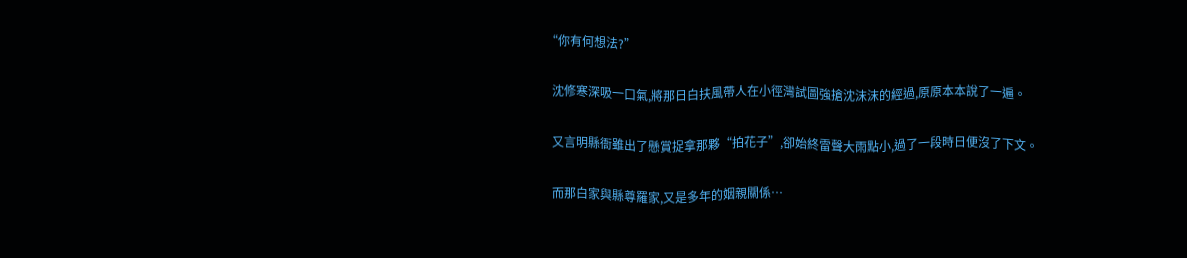“你有何想法?”

  沈修寒深吸一口氣,將那日白扶風帶人在小徑灣試圖強搶沈沫沫的經過,原原本本說了一遍。

  又言明縣衙雖出了懸賞捉拿那夥“拍花子”,卻始終雷聲大雨點小,過了一段時日便沒了下文。

  而那白家與縣尊羅家,又是多年的姻親關係…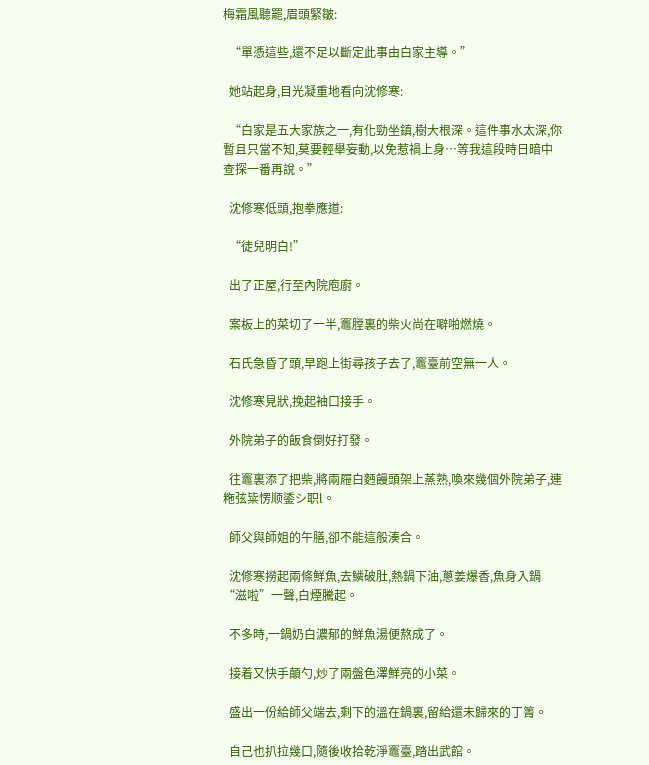梅霜風聽罷,眉頭緊皺:

  “單憑這些,還不足以斷定此事由白家主導。”

  她站起身,目光凝重地看向沈修寒:

  “白家是五大家族之一,有化勁坐鎮,樹大根深。這件事水太深,你暫且只當不知,莫要輕舉妄動,以免惹禍上身…等我這段時日暗中查探一番再說。”

  沈修寒低頭,抱拳應道:

  “徒兒明白!”

  出了正屋,行至內院庖廚。

  案板上的菜切了一半,竈膛裏的柴火尚在噼啪燃燒。

  石氏急昏了頭,早跑上街尋孩子去了,竈臺前空無一人。

  沈修寒見狀,挽起袖口接手。

  外院弟子的飯食倒好打發。

  往竈裏添了把柴,將兩屜白麪饅頭架上蒸熟,喚來幾個外院弟子,連粚弦粊愣顺鋈シ职l。

  師父與師姐的午膳,卻不能這般湊合。

  沈修寒撈起兩條鮮魚,去鱗破肚,熱鍋下油,蔥姜爆香,魚身入鍋“滋啦”一聲,白煙騰起。

  不多時,一鍋奶白濃郁的鮮魚湯便熬成了。

  接着又快手顛勺,炒了兩盤色澤鮮亮的小菜。

  盛出一份給師父端去,剩下的溫在鍋裏,留給還未歸來的丁箐。

  自己也扒拉幾口,隨後收拾乾淨竈臺,踏出武館。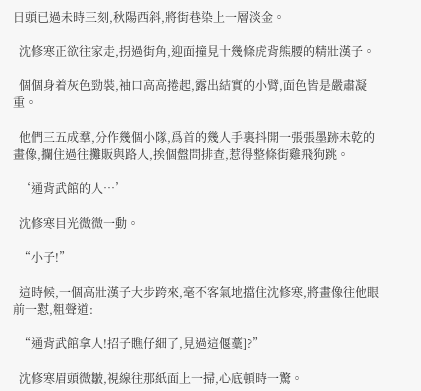日頭已過未時三刻,秋陽西斜,將街巷染上一層淡金。

  沈修寒正欲往家走,拐過街角,迎面撞見十幾條虎背熊腰的精壯漢子。

  個個身着灰色勁裝,袖口高高捲起,露出結實的小臂,面色皆是嚴肅凝重。

  他們三五成羣,分作幾個小隊,爲首的幾人手裏抖開一張張墨跡未乾的畫像,攔住過往攤販與路人,挨個盤問排查,惹得整條街雞飛狗跳。

  ‘通背武館的人…’

  沈修寒目光微微一動。

  “小子!”

  這時候,一個高壯漢子大步跨來,毫不客氣地擋住沈修寒,將畫像往他眼前一懟,粗聲道:

  “通背武館拿人!招子瞧仔細了,見過這偃藳]?”

  沈修寒眉頭微皺,視線往那紙面上一掃,心底頓時一驚。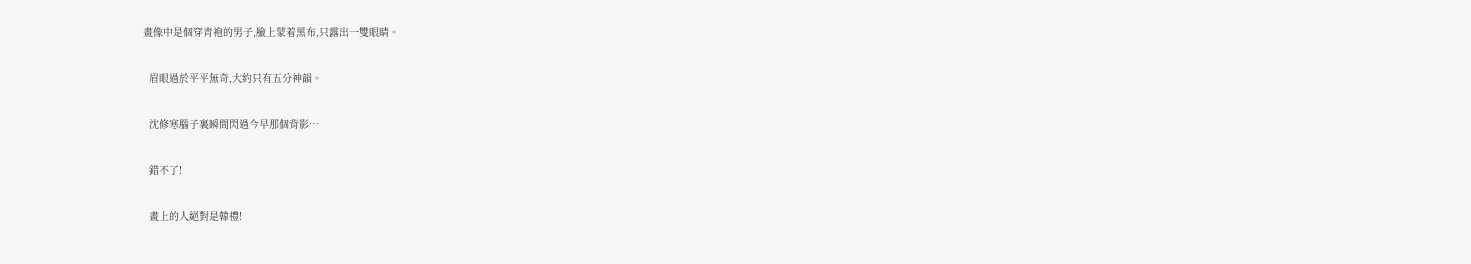畫像中是個穿青袍的男子,臉上蒙着黑布,只露出一雙眼睛。

  眉眼過於平平無奇,大約只有五分神韻。

  沈修寒腦子裏瞬間閃過今早那個背影…

  錯不了!

  畫上的人絕對是韓禮!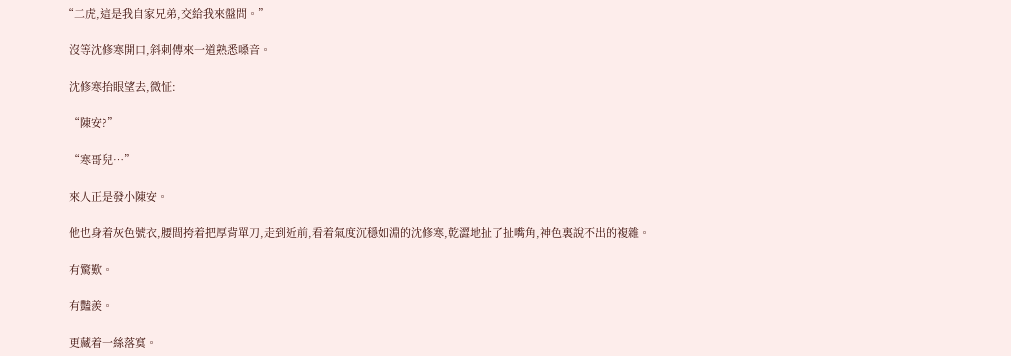“二虎,這是我自家兄弟,交給我來盤問。”

  沒等沈修寒開口,斜刺傳來一道熟悉嗓音。

  沈修寒抬眼望去,微怔:

  “陳安?”

  “寒哥兒…”

  來人正是發小陳安。

  他也身着灰色號衣,腰間挎着把厚背單刀,走到近前,看着氣度沉穩如淵的沈修寒,乾澀地扯了扯嘴角,神色裏說不出的複雜。

  有驚歎。

  有豔羨。

  更藏着一絲落寞。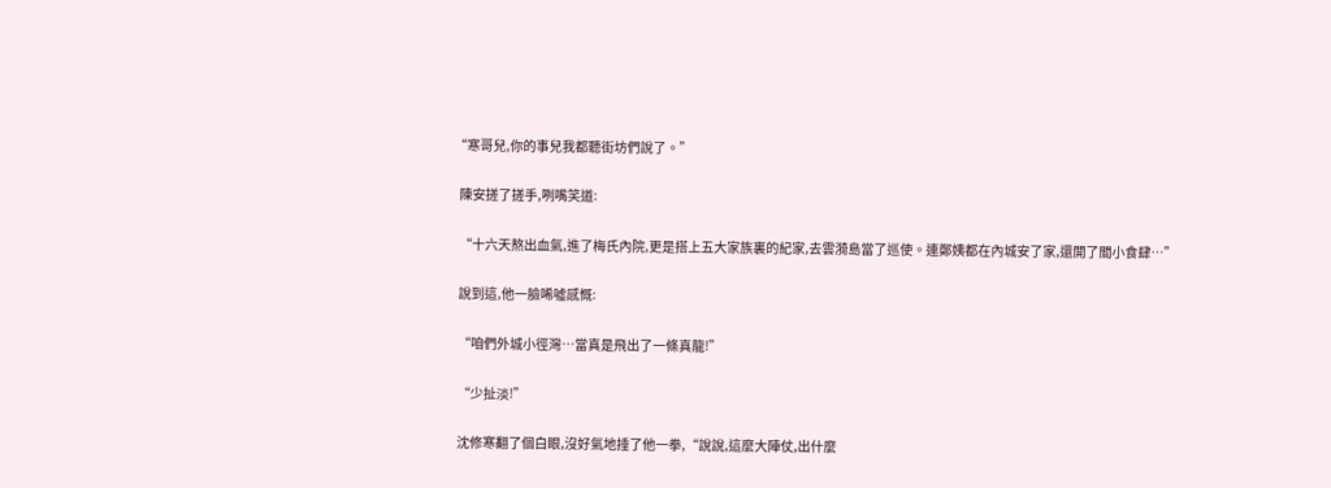“寒哥兒,你的事兒我都聽街坊們說了。”

  陳安搓了搓手,咧嘴笑道:

  “十六天熬出血氣,進了梅氏內院,更是搭上五大家族裏的紀家,去雲漪島當了巡使。連鄭姨都在內城安了家,還開了間小食肆…”

  說到這,他一臉唏噓感慨:

  “咱們外城小徑灣…當真是飛出了一條真龍!”

  “少扯淡!”

  沈修寒翻了個白眼,沒好氣地捶了他一拳,“說說,這麼大陣仗,出什麼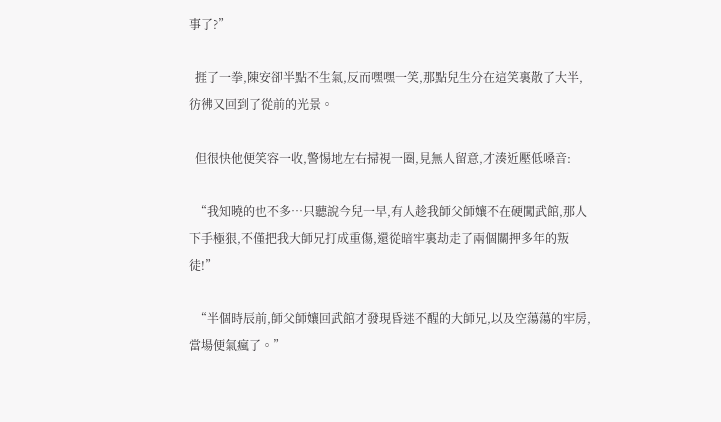事了?”

  捱了一拳,陳安卻半點不生氣,反而嘿嘿一笑,那點兒生分在這笑裏散了大半,彷彿又回到了從前的光景。

  但很快他便笑容一收,警惕地左右掃視一圈,見無人留意,才湊近壓低嗓音:

  “我知曉的也不多…只聽說今兒一早,有人趁我師父師孃不在硬闖武館,那人下手極狠,不僅把我大師兄打成重傷,還從暗牢裏劫走了兩個關押多年的叛徒!”

  “半個時辰前,師父師孃回武館才發現昏迷不醒的大師兄,以及空蕩蕩的牢房,當場便氣瘋了。”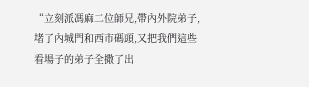“立刻派馮麻二位師兄,帶內外院弟子,堵了內城門和西市碼頭,又把我們這些看場子的弟子全撒了出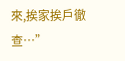來,挨家挨戶徹查…”